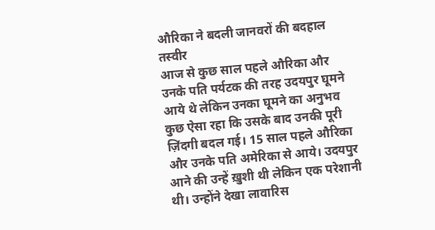औरिका ने बदली जानवरों की बदहाल तस्वीर
आज से कुछ साल पहले औरिका और उनके पति पर्यटक की तरह उदयपुर घूमने आये थे लेकिन उनका घूमने का अनुभव कुछ ऐसा रहा कि उसके बाद उनकी पूरी ज़िंदगी बदल गई। 15 साल पहले औरिका और उनके पति अमेरिका से आये। उदयपुर आने की उन्हें ख़ुशी थी लेकिन एक परेशानी थी। उन्होंने देखा लावारिस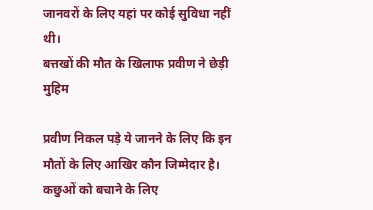जानवरों के लिए यहां पर कोई सुविधा नहीं थी।
बत्तखों की मौत के खिलाफ प्रवीण ने छेड़ी मुहिम

प्रवीण निकल पड़े ये जानने के लिए कि इन मौतों के लिए आखिर कौन जिम्मेदार है।
कछुओं को बचाने के लिए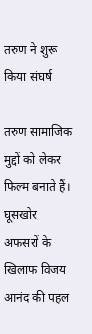तरुण ने शुरू किया संघर्ष

तरुण सामाजिक मुद्दों को लेकर फिल्म बनाते हैं।
घूसखोर अफसरों के खिलाफ विजय आनंद की पहल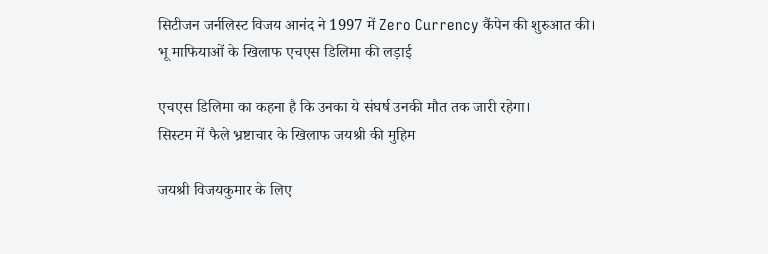सिटीजन जर्नलिस्ट विजय आनंद ने 1997 में Zero Currency कैंपेन की शुरुआत की।
भू माफियाओं के खिलाफ एचएस डिलिमा की लड़ाई

एचएस डिलिमा का कहना है कि उनका ये संघर्ष उनकी मौत तक जारी रहेगा।
सिस्टम में फैले भ्रष्टाचार के खिलाफ जयश्री की मुहिम

जयश्री विजयकुमार के लिए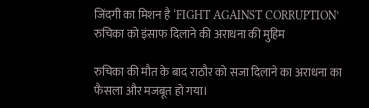जिंदगी का मिशन है ‘FIGHT AGAINST CORRUPTION’
रुचिका को इंसाफ दिलाने की अराधना की मुहिम

रुचिका की मौत के बाद राठौर को सजा दिलाने का अराधना का फैसला और मजबूत हो गया।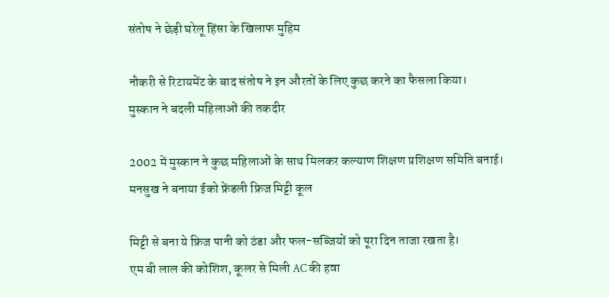संतोष ने छेड़ी घरेलू हिंसा के खिलाफ मुहिम

नौकरी से रिटायमेंट के बाद संतोष ने इन औरतों के लिए कुछ करने का फैसला किया।
मुस्कान ने बदली महिलाओं की तकदीर

2002 में मुस्कान ने कुछ महिलाओं के साथ मिलकर कल्याण शिक्षण प्रशिक्षण समिति बनाई।
मनसुख ने बनाया ईको फ्रेंडली फ्रिज मिट्टी कूल

मिट्टी से बना ये फ्रिज पानी को ठंडा और फल-सब्जियों को पूरा दिन ताजा रखता है।
एम बी लाल की कोशिश, कूलर से मिली AC की हवा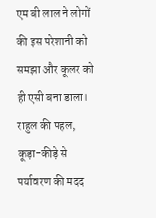एम बी लाल ने लोगों की इस परेशानी को समझा और कूलर को ही एसी बना डाला।
राहुल की पहल, कूड़ा-कीड़े से पर्यावरण की मदद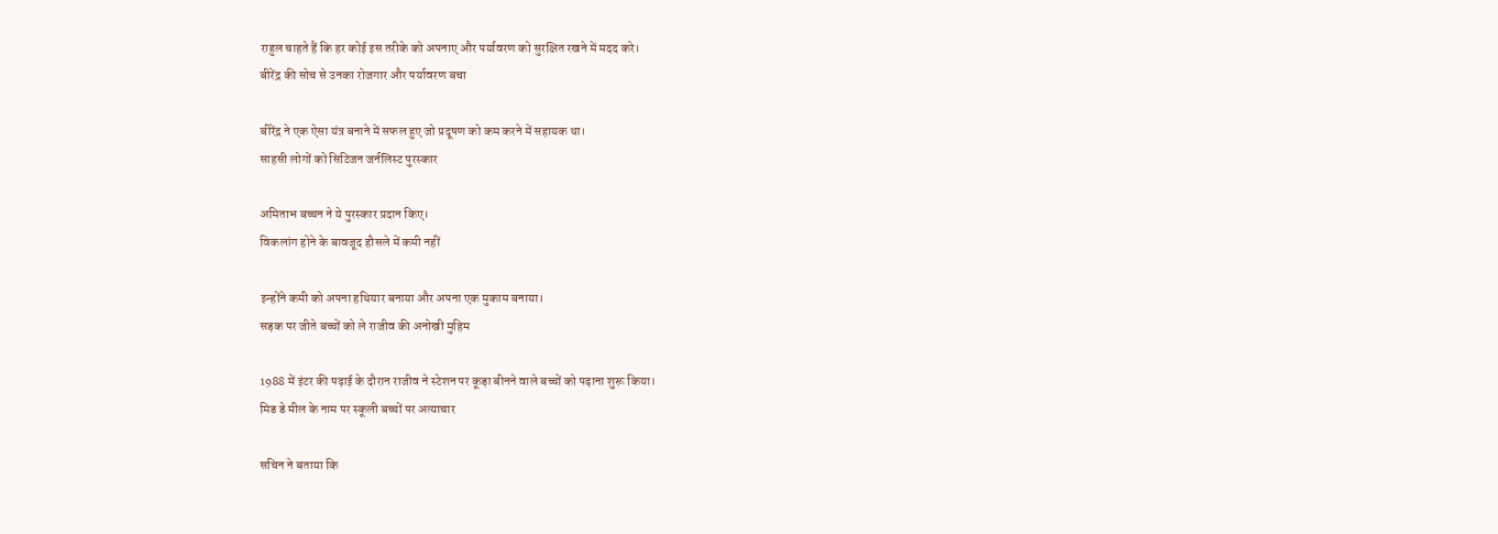राहुल चाहते हैं कि हर कोई इस तरीके को अपनाए और पर्यावरण को सुरक्षित रखने में मदद करे।
बीरेंद्र की सोच से उनका रोजगार और पर्यावरण बचा

बीरेंद्र ने एक ऐसा यंत्र बनाने में सफल हुए जो प्रदूषण को कम करने में सहायक था।
साहसी लोगों को सिटिजन जर्नलिस्ट पुरस्कार

अमिताभ बच्चन ने ये पुरस्कार प्रदान किए।
विकलांग होने के बावजूद हौसले में कमी नहीं

इन्होंने कमी को अपना हथियार बनाया और अपना एक मुकाम बनाया।
सड़क पर जीते बच्चों को ले राजीव की अनोखी मुहिम

1988 में इंटर की पढ़ाई के दौरान राजीव ने स्टेशन पर कूड़ा बीनने वाले बच्चों को पढ़ाना शुरू किया।
मिड डे मील के नाम पर स्कूली बच्चों पर अत्याचार

सचिन ने बताया कि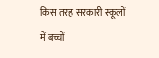किस तरह सरकारी स्कूलों में बच्चों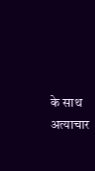के साथ अत्याचार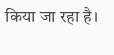किया जा रहा है।